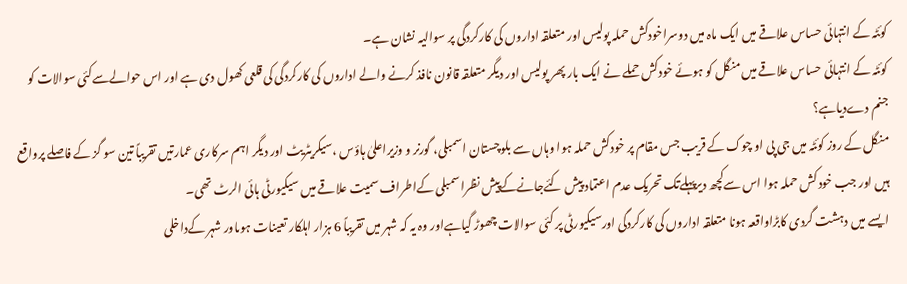کوئٹہ کے انتہائی حساس علاقے میں ایک ماہ میں دوسراخودکش حملہ پولیس اور متعلقہ اداروں کی کارکردگی پر سوالیہ نشان ہے۔
کوئٹہ کے انتہائی حساس علاقے میں منگل کو ہوئے خودکش حملے نے ایک بار پھر پولیس اور دیگر متعلقہ قانون نافذ کرنے والے اداروں کی کارکردگی کی قلعی کھول دی ہے اور اس حوالےسےکئی سوالات کو جنم دےدیاہے؟
منگل کے روز کوئٹہ میں جی پی او چوک کے قریب جس مقام پر خودکش حملہ ہوا وہاں سے بلوچستان اسمبلی، گورنر و وزیراعلیٰ ہاؤس ،سیکریٹریٹ اور دیگر اہم سرکاری عمارتیں تقریباً تین سو گز کے فاصلے پرواقع ہیں اور جب خود کش حملہ ہوا اس سےکچھ دیرپہلےتک تحریک عدم اعتماد پیش کئےجانےکےپیش نظراسمبلی کےاطراف سمیت علاقے میں سیکیورٹی ہائی الرٹ تھی۔
ایسے میں دہشت گردی کابڑاواقعہ ہونا متعلقہ اداروں کی کارکردگی اورسیکیورٹی پر کئی سوالات چھوڑ گیاہےاور وہ یہ کہ شہر میں تقریباً 6 ہزار اہلکار تعینات ہوںاور شہر کےداخلی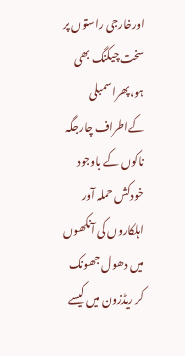اورخارجی راستوں پر سخت چیکنگ بھی ہو،پھراسمبلی کےاطراف چارجگہ ناکوں کے باوجود خودکش حملہ آور اہلکاروں کی آنکھوں میں دھول جھونک کر ریڈزون میں کیسے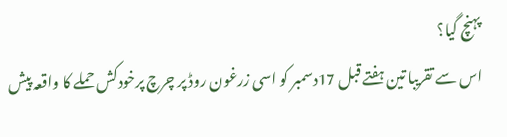پہنچ گیا؟
اس سے تقریبا تین ہفتے قبل 17دسمبر کو اسی زرغون روڈ پر چرچ پرخودکش حملے کا واقعہ پیش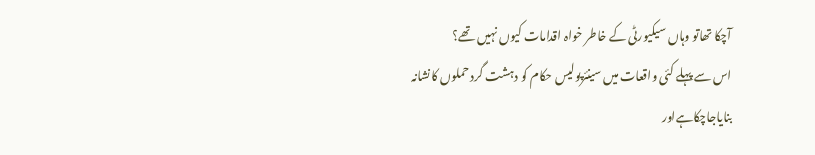آچکا تھاتو وہاں سیکیورٹی کے خاطر خواہ اقدامات کیوں نہیں تھے؟
اس سے پہلے کئی واقعات میں سینئرپولیس حکام کو دہشت گرد حملوں کانشانہ بنایاجاچکاہےاور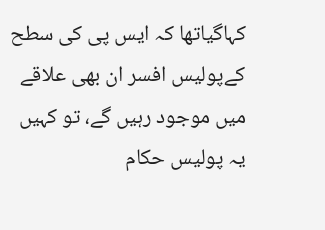کہاگیاتھا کہ ایس پی کی سطح کےپولیس افسر ان بھی علاقے میں موجود رہیں گے، تو کہیں یہ پولیس حکام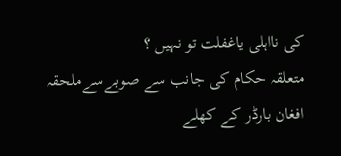کی نااہلی یاغفلت تو نہیں ؟
متعلقہ حکام کی جانب سے صوبےسےملحقہ افغان بارڈر کے کھلے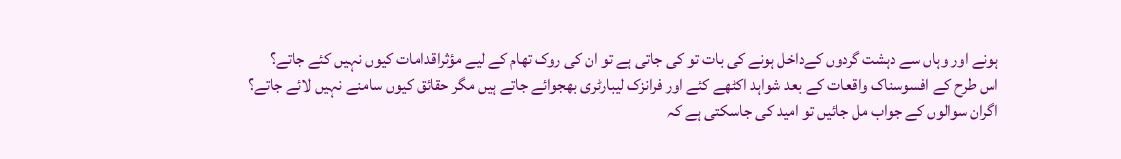ہونے اور وہاں سے دہشت گردوں کےداخل ہونے کی بات تو کی جاتی ہے تو ان کی روک تھام کے لیے مؤثراقدامات کیوں نہیں کئے جاتے؟
اس طرح کے افسوسناک واقعات کے بعد شواہد اکٹھے کئے اور فرانزک لیبارٹری بھجوائے جاتے ہیں مگر حقائق کیوں سامنے نہیں لائے جاتے؟
اگران سوالوں کے جواب مل جائیں تو امید کی جاسکتی ہے کہ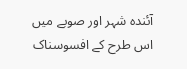آئندہ شہر اور صوبے میں اس طرح کے افسوسناک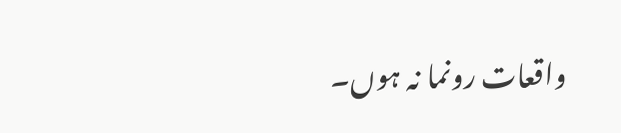واقعات رونما نہ ہوں۔